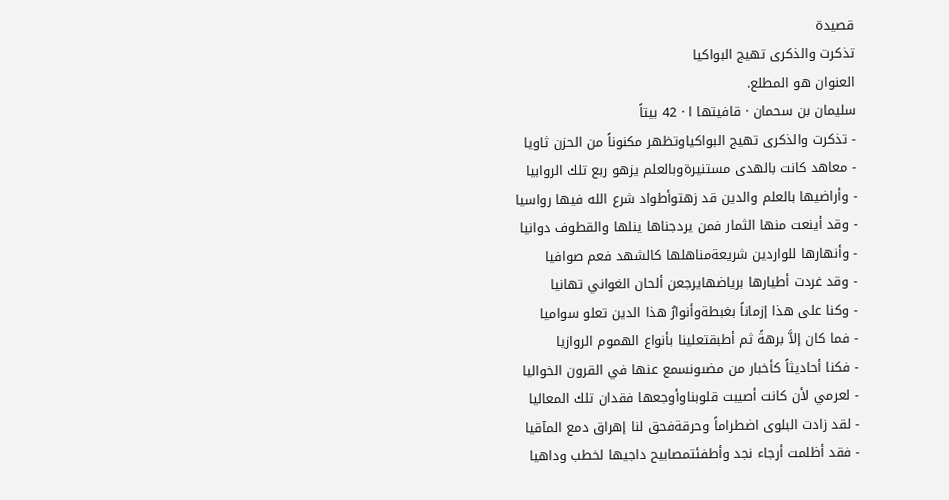قصيدة
تذكرت والذكرى تهيج البواكيا
العنوان هو المطلع.
سليمان بن سحمان · قافيتها ا · 42 بيتاً
- تذكرت والذكرى تهيج البواكياوتظهر مكنوناً من الحزن ثاويا
- معاهد كانت بالهدى مستنيرةوبالعلم يزهو ربع تلك الروابيا
- وأراضيها بالعلم والدين قد زهتوأطواد شرع الله فيها رواسيا
- وقد أينعت منها الثمار فمن يردجناها ينلها والقطوف دوانيا
- وأنهارها للواردين شريعةمناهلها كالشهد فعم صوافيا
- وقد غردت أطيارها برياضهايرجعن ألحان الغواني تهانيا
- وكنا على هذا إزماناً بغبطةوأنوارُ هذا الدين تعلو سواميا
- فما كان إلاَّ برهةً ثم أطبقتعلينا بأنواع الهموم الروازيا
- فكنا أحاديثاً كأخبار من مضىونسمع عنها في القرون الخواليا
- لعرمي لأن كانت أصيبت قلوبناوأوجعها فقدان تلك المعاليا
- لقد زادت البلوى اضطراماً وحرقةفحق لنا إهراق دمع المآقيا
- فقد أظلمت أرجاء نجد وأطفئتمصابيح داجيها لخطب وداهيا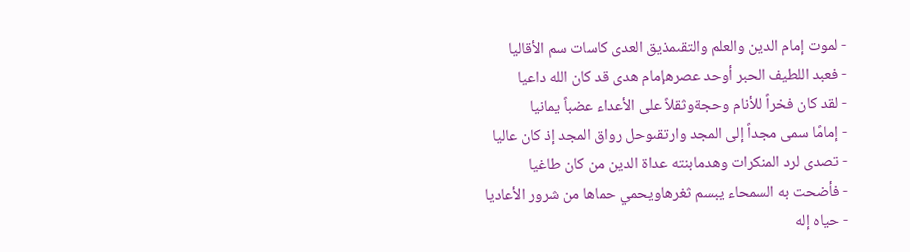- لموت إمام الدين والعلم والتقىمذيق العدى كاسات سم الأقاليا
- فعبد اللطيف الحبر أوحد عصرهإمام هدى قد كان الله داعيا
- لقد كان فخراً للأنام وحجةوثقلاً على الأعداء عضباً يمانيا
- إمامًا سمى مجداً إلى المجد وارتقىوحل رواق المجد إذ كان عاليا
- تصدى لرد المنكرات وهدمابنته عداة الدين من كان طاغيا
- فأضحت به السمحاء يبسم ثغرهاويحمي حماها من شرور الأعاديا
- حياه إله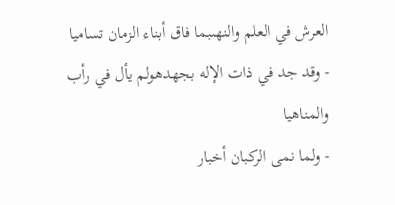العرش في العلم والنهىبما فاق أبناء الزمان تساميا
- وقد جد في ذات الإله بجهدهولم يأل في رأب والمناهيا
- ولما نمى الركبان أخبار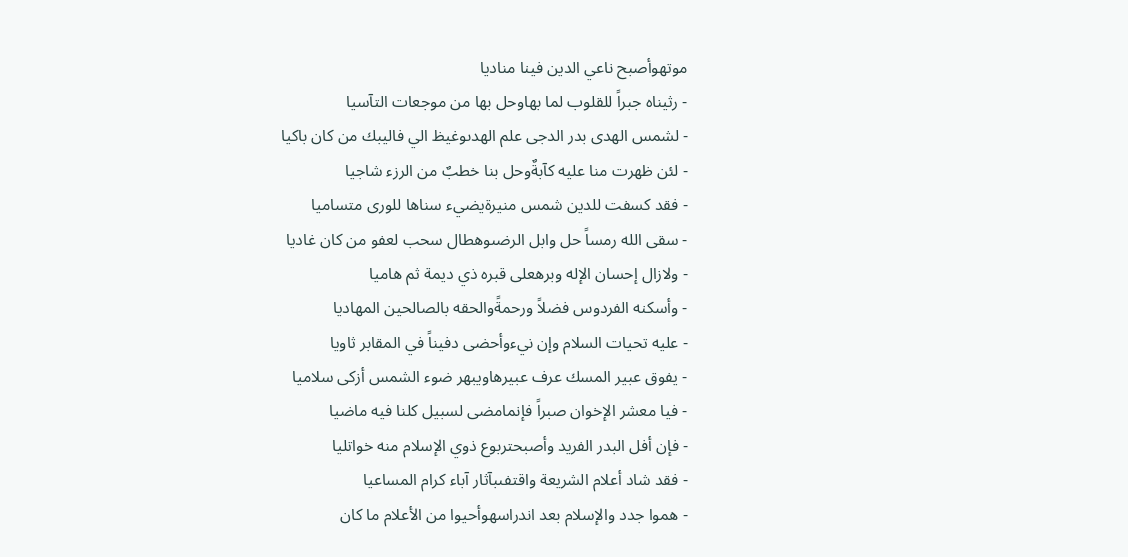موتهوأصبح ناعي الدين فينا مناديا
- رثيناه جبراً للقلوب لما بهاوحل بها من موجعات التآسيا
- لشمس الهدى بدر الدجى علم الهدىوغيظ الي فاليبك من كان باكيا
- لئن ظهرت منا عليه كآبةٌوحل بنا خطبٌ من الرزء شاجيا
- فقد كسفت للدين شمس منيرةيضيء سناها للورى متساميا
- سقى الله رمساً حل وابل الرضىوهطال سحب لعفو من كان غاديا
- ولازال إحسان الإله وبرهعلى قبره ذي ديمة ثم هاميا
- وأسكنه الفردوس فضلاً ورحمةًوالحقه بالصالحين المهاديا
- عليه تحيات السلام وإن نيءوأحضى دفيناً في المقابر ثاويا
- يفوق عبير المسك عرف عبيرهاويبهر ضوء الشمس أزكى سلاميا
- فيا معشر الإخوان صبراً فإنمامضى لسبيل كلنا فيه ماضيا
- فإن أفل البدر الفريد وأصبحتربوع ذوي الإسلام منه خواتليا
- فقد شاد أعلام الشريعة واقتفىبآثار آباء كرام المساعيا
- هموا جدد والإسلام بعد اندراسهوأحيوا من الأعلام ما كان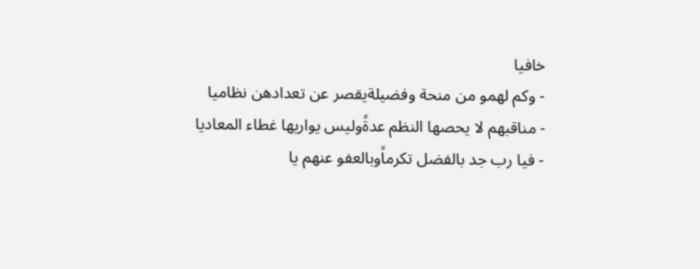خافيا
- وكم لهمو من منحة وفضيلةيقصر عن تعدادهن نظاميا
- مناقبهم لا يحصها النظم عدةًوليس يواريها غطاء المعاديا
- فيا رب جد بالفضل تكرماًوبالعفو عنهم يا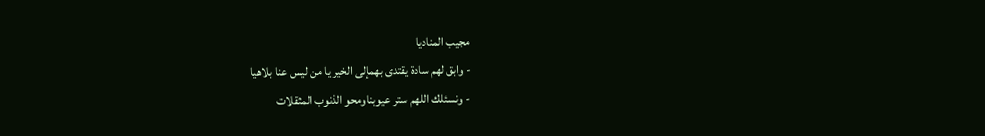مجيب المناديا
- وابق لهم سادة يقتدى بهمإلى الخير يا من ليس عنا بلاهيا
- ونسئلك اللهم ستر عيوبناومحو الذنوب المثقلات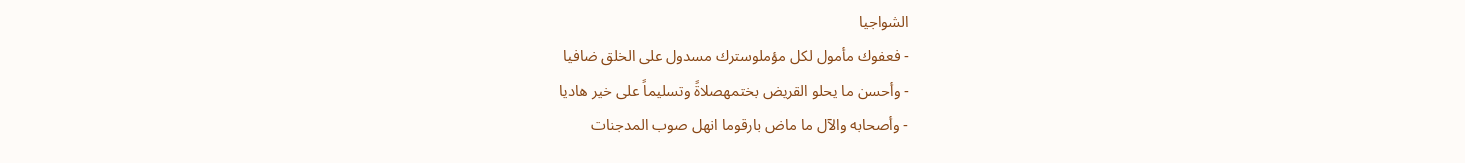الشواجيا
- فعفوك مأمول لكل مؤملوسترك مسدول على الخلق ضافيا
- وأحسن ما يحلو القريض بختمهصلاةً وتسليماً على خير هاديا
- وأصحابه والآل ما ماض بارقوما انهل صوب المدجنات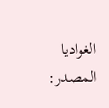الغواديا
المصدر: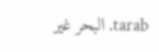tarab. البحر غير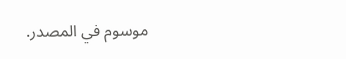موسوم في المصدر.